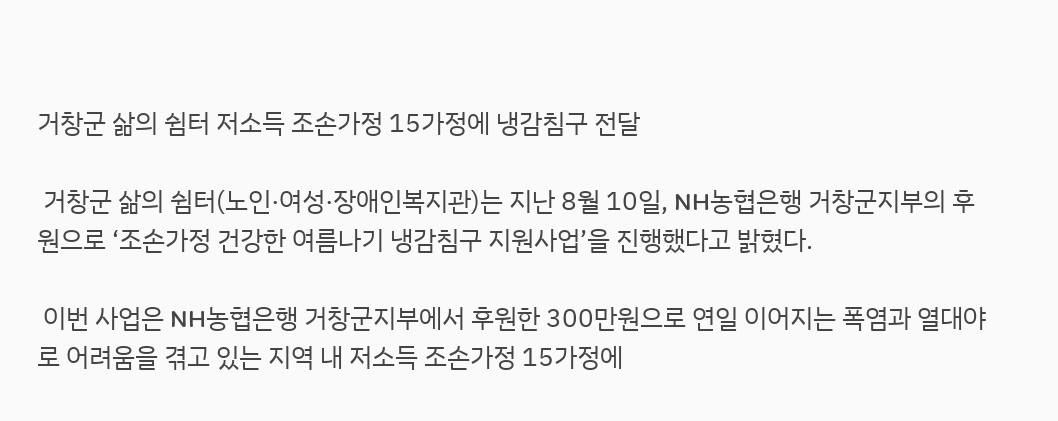거창군 삶의 쉼터 저소득 조손가정 15가정에 냉감침구 전달

 거창군 삶의 쉼터(노인·여성·장애인복지관)는 지난 8월 10일, NH농협은행 거창군지부의 후원으로 ‘조손가정 건강한 여름나기 냉감침구 지원사업’을 진행했다고 밝혔다.

 이번 사업은 NH농협은행 거창군지부에서 후원한 300만원으로 연일 이어지는 폭염과 열대야로 어려움을 겪고 있는 지역 내 저소득 조손가정 15가정에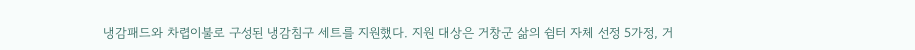냉감패드와 차렵이불로 구성된 냉감침구 세트를 지원했다. 지원 대상은 거창군 삶의 쉼터 자체 선정 5가정, 거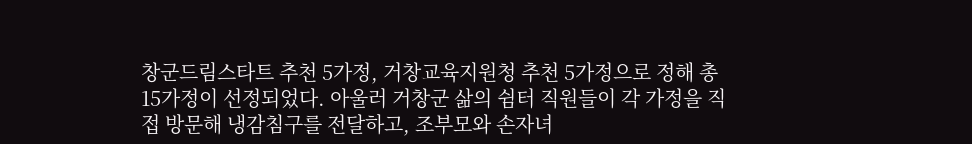창군드림스타트 추천 5가정, 거창교육지원청 추천 5가정으로 정해 총 15가정이 선정되었다. 아울러 거창군 삶의 쉼터 직원들이 각 가정을 직접 방문해 냉감침구를 전달하고, 조부모와 손자녀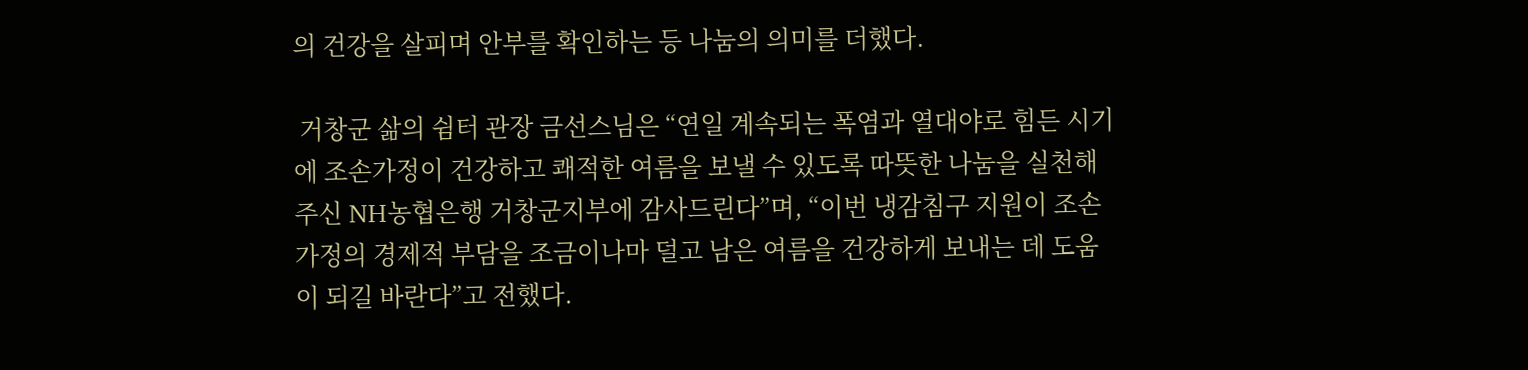의 건강을 살피며 안부를 확인하는 등 나눔의 의미를 더했다.

 거창군 삶의 쉼터 관장 금선스님은 “연일 계속되는 폭염과 열대야로 힘든 시기에 조손가정이 건강하고 쾌적한 여름을 보낼 수 있도록 따뜻한 나눔을 실천해 주신 NH농협은행 거창군지부에 감사드린다”며, “이번 냉감침구 지원이 조손가정의 경제적 부담을 조금이나마 덜고 남은 여름을 건강하게 보내는 데 도움이 되길 바란다”고 전했다.